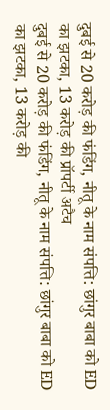दुबई से 20 करोड़ की फंडिंग, नीतू के नाम संपत्ति: छांगुर बाबा को ED का झटका, 13 करोड़ की प्रॉपर्टी अटैच
दुबई से 20 करोड़ की फंडिंग, नीतू के नाम संपत्ति: छांगुर बाबा को ED का झटका, 13 करोड़ की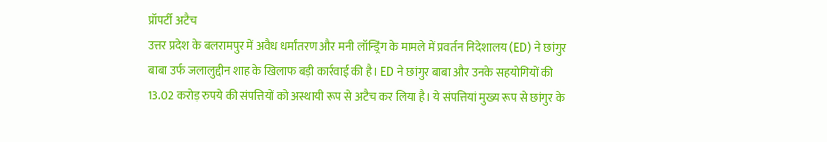प्रॉपर्टी अटैच
उत्तर प्रदेश के बलरामपुर में अवैध धर्मांतरण और मनी लॉन्ड्रिंग के मामले में प्रवर्तन निदेशालय (ED) ने छांगुर बाबा उर्फ जलालुद्दीन शाह के खिलाफ बड़ी कार्रवाई की है। ED ने छांगुर बाबा और उनके सहयोगियों की 13.02 करोड़ रुपये की संपत्तियों को अस्थायी रूप से अटैच कर लिया है। ये संपत्तियां मुख्य रूप से छांगुर के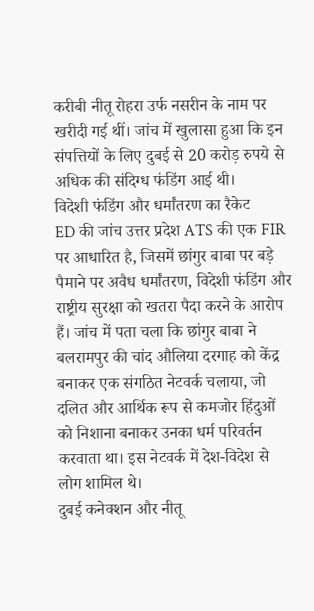करीबी नीतू रोहरा उर्फ नसरीन के नाम पर खरीदी गई थीं। जांच में खुलासा हुआ कि इन संपत्तियों के लिए दुबई से 20 करोड़ रुपये से अधिक की संदिग्ध फंडिंग आई थी।
विदेशी फंडिंग और धर्मांतरण का रैकेट
ED की जांच उत्तर प्रदेश ATS की एक FIR पर आधारित है, जिसमें छांगुर बाबा पर बड़े पैमाने पर अवैध धर्मांतरण, विदेशी फंडिंग और राष्ट्रीय सुरक्षा को खतरा पैदा करने के आरोप हैं। जांच में पता चला कि छांगुर बाबा ने बलरामपुर की चांद औलिया दरगाह को केंद्र बनाकर एक संगठित नेटवर्क चलाया, जो दलित और आर्थिक रूप से कमजोर हिंदुओं को निशाना बनाकर उनका धर्म परिवर्तन करवाता था। इस नेटवर्क में देश-विदेश से लोग शामिल थे।
दुबई कनेक्शन और नीतू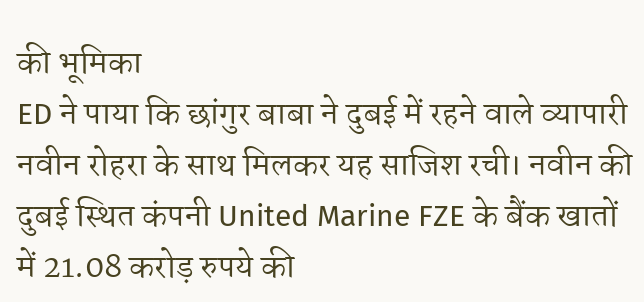की भूमिका
ED ने पाया कि छांगुर बाबा ने दुबई में रहने वाले व्यापारी नवीन रोहरा के साथ मिलकर यह साजिश रची। नवीन की दुबई स्थित कंपनी United Marine FZE के बैंक खातों में 21.08 करोड़ रुपये की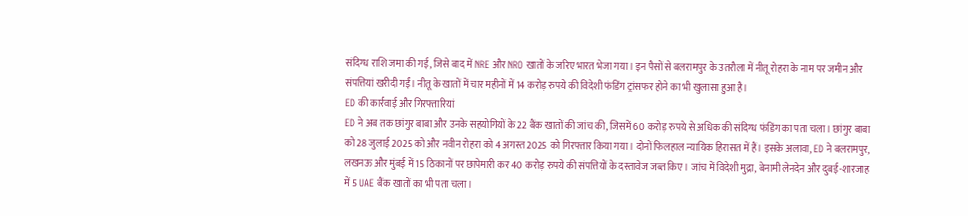संदिग्ध राशि जमा की गई, जिसे बाद में NRE और NRO खातों के जरिए भारत भेजा गया। इन पैसों से बलरामपुर के उतरौला में नीतू रोहरा के नाम पर जमीन और संपत्तियां खरीदी गईं। नीतू के खातों में चार महीनों में 14 करोड़ रुपये की विदेशी फंडिंग ट्रांसफर होने का भी खुलासा हुआ है।
ED की कार्रवाई और गिरफ्तारियां
ED ने अब तक छांगुर बाबा और उनके सहयोगियों के 22 बैंक खातों की जांच की, जिसमें 60 करोड़ रुपये से अधिक की संदिग्ध फंडिंग का पता चला। छांगुर बाबा को 28 जुलाई 2025 को और नवीन रोहरा को 4 अगस्त 2025 को गिरफ्तार किया गया। दोनों फिलहाल न्यायिक हिरासत में हैं। इसके अलावा, ED ने बलरामपुर, लखनऊ और मुंबई में 15 ठिकानों पर छापेमारी कर 40 करोड़ रुपये की संपत्तियों के दस्तावेज जब्त किए। जांच में विदेशी मुद्रा, बेनामी लेनदेन और दुबई-शारजाह में 5 UAE बैंक खातों का भी पता चला।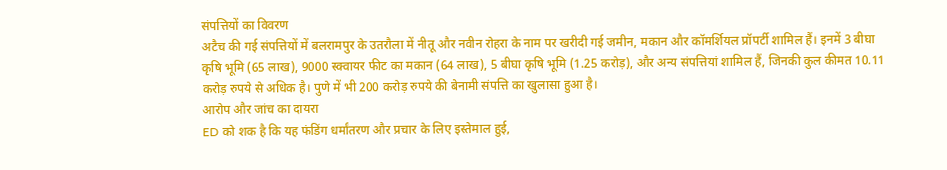संपत्तियों का विवरण
अटैच की गई संपत्तियों में बलरामपुर के उतरौला में नीतू और नवीन रोहरा के नाम पर खरीदी गई जमीन, मकान और कॉमर्शियल प्रॉपर्टी शामिल हैं। इनमें 3 बीघा कृषि भूमि (65 लाख), 9000 स्क्वायर फीट का मकान (64 लाख), 5 बीघा कृषि भूमि (1.25 करोड़), और अन्य संपत्तियां शामिल हैं, जिनकी कुल कीमत 10.11 करोड़ रुपये से अधिक है। पुणे में भी 200 करोड़ रुपये की बेनामी संपत्ति का खुलासा हुआ है।
आरोप और जांच का दायरा
ED को शक है कि यह फंडिंग धर्मांतरण और प्रचार के लिए इस्तेमाल हुई,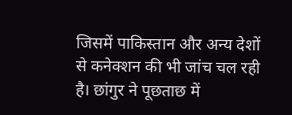जिसमें पाकिस्तान और अन्य देशों से कनेक्शन की भी जांच चल रही है। छांगुर ने पूछताछ में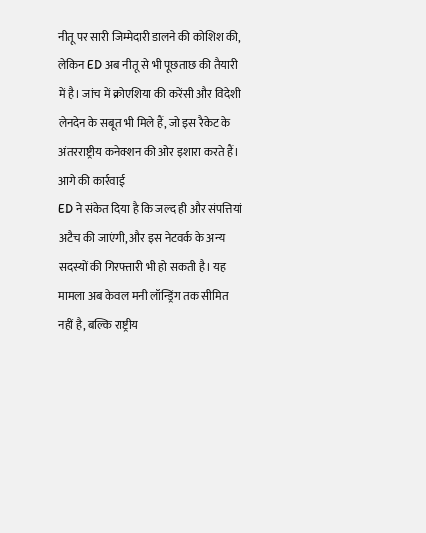नीतू पर सारी जिम्मेदारी डालने की कोशिश की, लेकिन ED अब नीतू से भी पूछताछ की तैयारी में है। जांच में क्रोएशिया की करेंसी और विदेशी लेनदेन के सबूत भी मिले हैं, जो इस रैकेट के अंतरराष्ट्रीय कनेक्शन की ओर इशारा करते हैं।
आगे की कार्रवाई
ED ने संकेत दिया है कि जल्द ही और संपत्तियां अटैच की जाएंगी, और इस नेटवर्क के अन्य सदस्यों की गिरफ्तारी भी हो सकती है। यह मामला अब केवल मनी लॉन्ड्रिंग तक सीमित नहीं है, बल्कि राष्ट्रीय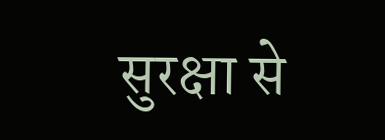सुरक्षा से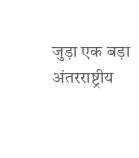जुड़ा एक बड़ा अंतरराष्ट्रीय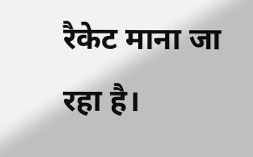रैकेट माना जा रहा है।